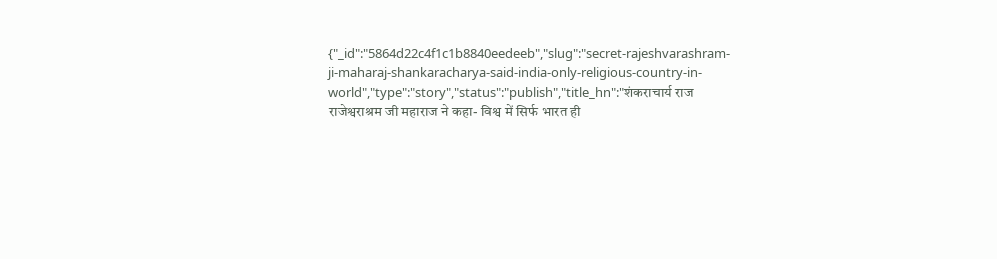{"_id":"5864d22c4f1c1b8840eedeeb","slug":"secret-rajeshvarashram-ji-maharaj-shankaracharya-said-india-only-religious-country-in-world","type":"story","status":"publish","title_hn":"शंकराचार्य राज राजेश्वराश्रम जी महाराज ने कहा- विश्व में सिर्फ भारत ही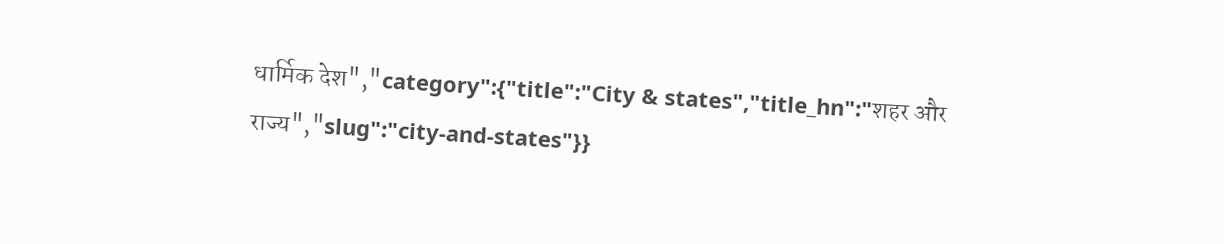धार्मिक देश","category":{"title":"City & states","title_hn":"शहर और राज्य","slug":"city-and-states"}}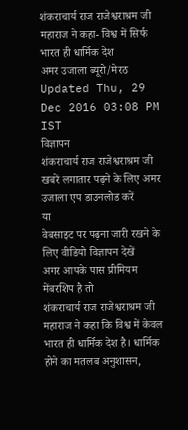शंकराचार्य राज राजेश्वराश्रम जी महाराज ने कहा- विश्व में सिर्फ भारत ही धार्मिक देश
अमर उजाला ब्यूरो/मेरठ
Updated Thu, 29 Dec 2016 03:08 PM IST
विज्ञापन
शंकराचार्य राज राजेश्वराश्रम जी
खबरें लगातार पढ़ने के लिए अमर उजाला एप डाउनलोड करें
या
वेबसाइट पर पढ़ना जारी रखने के लिए वीडियो विज्ञापन देखें
अगर आपके पास प्रीमियम मेंबरशिप है तो
शंकराचार्य राज राजेश्वराश्रम जी महाराज ने कहा कि विश्व में केवल भारत ही धार्मिक देश है। धार्मिक होने का मतलब अनुशासन,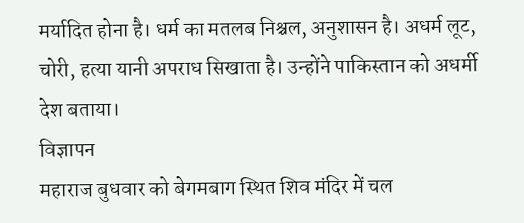मर्यादित होना है। धर्म का मतलब निश्चल, अनुशासन है। अधर्म लूट, चोरी, हत्या यानी अपराध सिखाता है। उन्होंने पाकिस्तान को अधर्मी देश बताया।
विज्ञापन
महाराज बुधवार को बेगमबाग स्थित शिव मंदिर में चल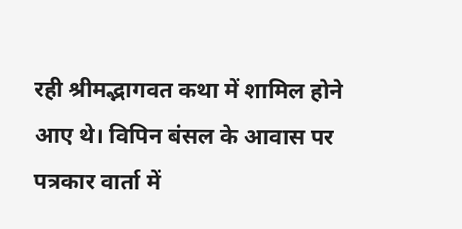रही श्रीमद्भागवत कथा में शामिल होने आए थे। विपिन बंसल के आवास पर पत्रकार वार्ता में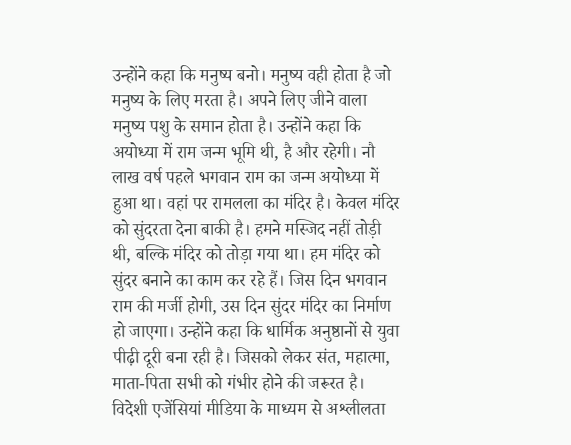उन्होंने कहा कि मनुष्य बनो। मनुष्य वही होता है जो मनुष्य के लिए मरता है। अपने लिए जीने वाला मनुष्य पशु के समान होता है। उन्होंने कहा कि अयोध्या में राम जन्म भूमि थी, है और रहेगी। नौ लाख वर्ष पहले भगवान राम का जन्म अयोध्या में हुआ था। वहां पर रामलला का मंदिर है। केवल मंदिर को सुंदरता देना बाकी है। हमने मस्जिद नहीं तोड़ी थी, बल्कि मंदिर को तोड़ा गया था। हम मंदिर को सुंदर बनाने का काम कर रहे हैं। जिस दिन भगवान राम की मर्जी होगी, उस दिन सुंदर मंदिर का निर्माण हो जाएगा। उन्होंने कहा कि धार्मिक अनुष्ठानों से युवा पीढ़ी दूरी बना रही है। जिसको लेकर संत, महात्मा, माता-पिता सभी को गंभीर होने की जरूरत है। विदेशी एजेंसियां मीडिया के माध्यम से अश्लीलता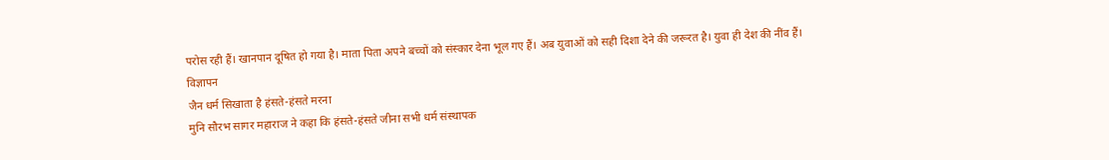परोस रही हैं। खानपान दूषित हो गया है। माता पिता अपने बच्चों को संस्कार देना भूल गए हैं। अब युवाओं को सही दिशा देने की जरूरत है। युवा ही देश की नींव हैं।
विज्ञापन
जैन धर्म सिखाता है हंसते-हंसते मरना
मुनि सौरभ सागर महाराज ने कहा कि हंसते-हंसते जीना सभी धर्म संस्थापक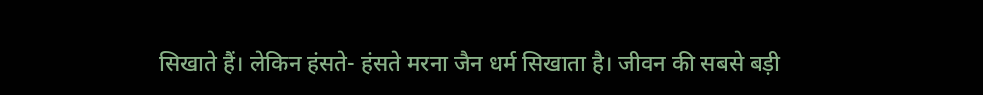सिखाते हैं। लेकिन हंसते- हंसते मरना जैन धर्म सिखाता है। जीवन की सबसे बड़ी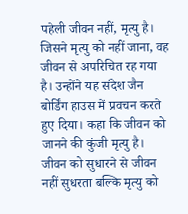पहेली जीवन नहीं, मृत्यु है। जिसने मृत्यु को नहीं जाना, वह जीवन से अपरिचित रह गया है। उन्होंने यह संदेश जैन बोर्डिंग हाउस में प्रवचन करते हुए दिया। कहा कि जीवन को जानने की कुंजी मृत्यु है। जीवन को सुधारने से जीवन नहीं सुधरता बल्कि मृत्यु को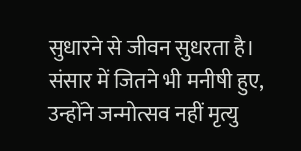सुधारने से जीवन सुधरता है। संसार में जितने भी मनीषी हुए, उन्होंने जन्मोत्सव नहीं मृत्यु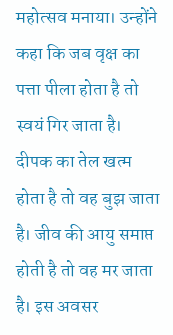महोत्सव मनाया। उन्होंने कहा कि जब वृक्ष का पत्ता पीला होता है तो स्वयं गिर जाता है। दीपक का तेल खत्म होता है तो वह बुझ जाता है। जीव की आयु समाप्त होती है तो वह मर जाता है। इस अवसर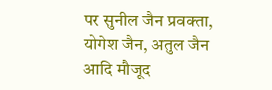पर सुनील जैन प्रवक्ता, योगेश जैन, अतुल जैन आदि मौजूद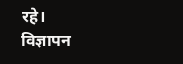रहे।
विज्ञापन